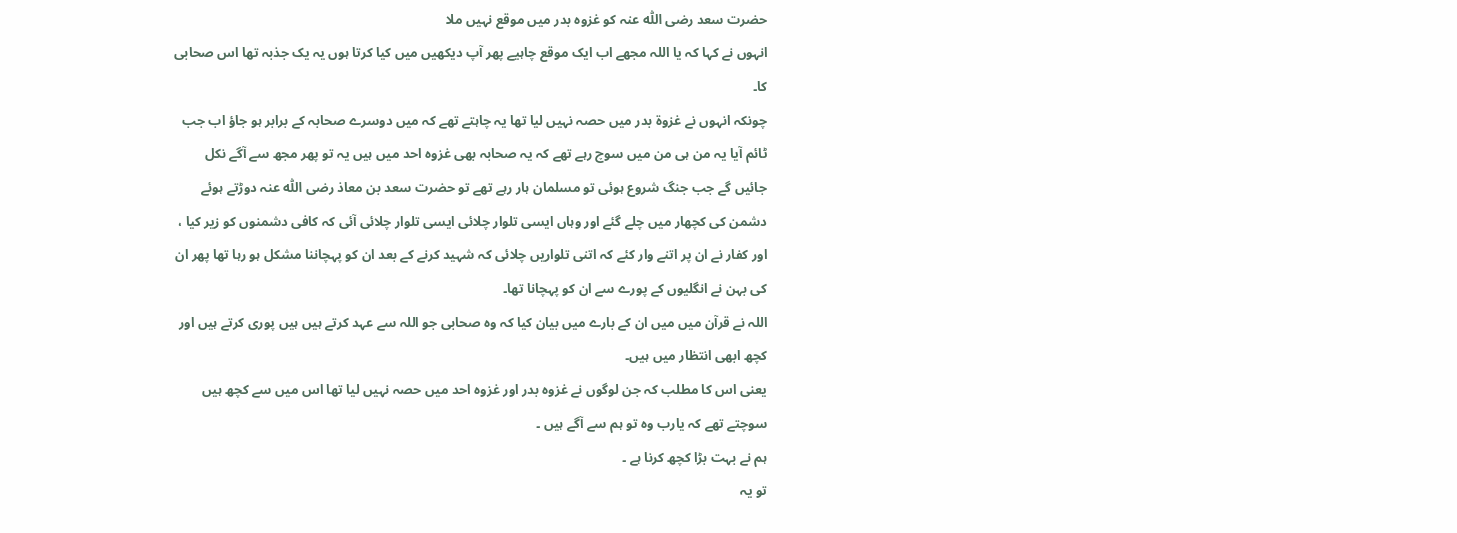حضرت سعد رضی اللّٰہ عنہ کو غزوہ بدر میں موقع نہیں ملا
انہوں نے کہا کہ یا اللہ مجھے اب ایک موقع چاہیے پھر آپ دیکھیں میں کیا کرتا ہوں یہ یک جذبہ تھا اس صحابی کا۔
چونکہ انہوں نے غزوۃ بدر میں حصہ نہیں لیا تھا یہ چاہتے تھے کہ میں دوسرے صحابہ کے برابر ہو جاؤ اب جب ٹائم آیا یہ من ہی من میں سوچ رہے تھے کہ یہ صحابہ بھی غزوہ احد میں ہیں یہ تو پھر مجھ سے آگے نکل جائیں گے جب جنگ شروع ہوئی تو مسلمان ہار رہے تھے تو حضرت سعد بن معاذ رضی اللّٰہ عنہ دوڑتے ہوئے دشمن کی کچھار میں چلے گئے اور وہاں ایسی تلوار چلائی ایسی تلوار چلائی آئی کہ کافی دشمنوں کو زیر کیا ، اور کفار نے ان پر اتنے وار کئے کہ اتنی تلواریں چلائی کہ شہید کرنے کے بعد ان کو پہچاننا مشکل ہو رہا تھا پھر ان کی بہن نے انگلیوں کے پورے سے ان کو پہچانا تھا۔
اللہ نے قرآن میں میں ان کے بارے میں بیان کیا کہ وہ صحابی جو اللہ سے عہد کرتے ہیں ہیں پوری کرتے ہیں اور کچھ ابھی انتظار میں ہیں۔
یعنی اس کا مطلب کہ جن لوگوں نے غزوہ بدر اور غزوہ احد میں حصہ نہیں لیا تھا اس میں سے کچھ ہیں سوچتے تھے کہ یارب وہ تو ہم سے آگے ہیں ۔
ہم نے بہت بڑا کچھ کرنا ہے ۔
تو یہ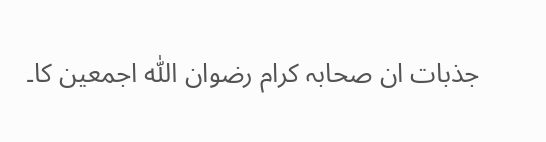جذبات ان صحابہ کرام رضوان اللّٰہ اجمعین کا۔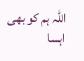اللّٰہ ہم کو بھی اہسا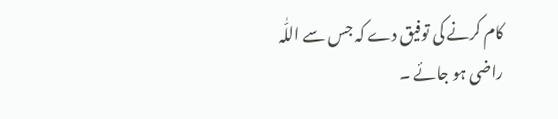کام کرنے کی توفیق دے کہ جس سے اللّٰہ راضی ہو جائے ۔